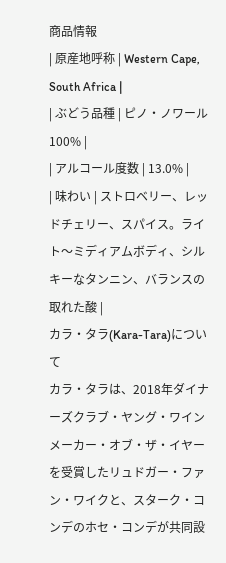商品情報
| 原産地呼称 | Western Cape, South Africa |
| ぶどう品種 | ピノ・ノワール 100% |
| アルコール度数 | 13.0% |
| 味わい | ストロベリー、レッドチェリー、スパイス。ライト〜ミディアムボディ、シルキーなタンニン、バランスの取れた酸 |
カラ・タラ(Kara-Tara)について
カラ・タラは、2018年ダイナーズクラブ・ヤング・ワインメーカー・オブ・ザ・イヤーを受賞したリュドガー・ファン・ワイクと、スターク・コンデのホセ・コンデが共同設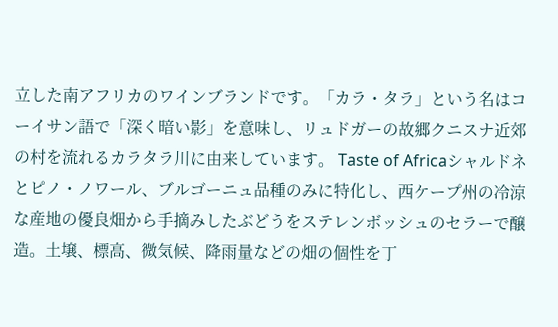立した南アフリカのワインブランドです。「カラ・タラ」という名はコーイサン語で「深く暗い影」を意味し、リュドガーの故郷クニスナ近郊の村を流れるカラタラ川に由来しています。 Taste of Africaシャルドネとピノ・ノワール、ブルゴーニュ品種のみに特化し、西ケープ州の冷涼な産地の優良畑から手摘みしたぶどうをステレンボッシュのセラーで醸造。土壌、標高、微気候、降雨量などの畑の個性を丁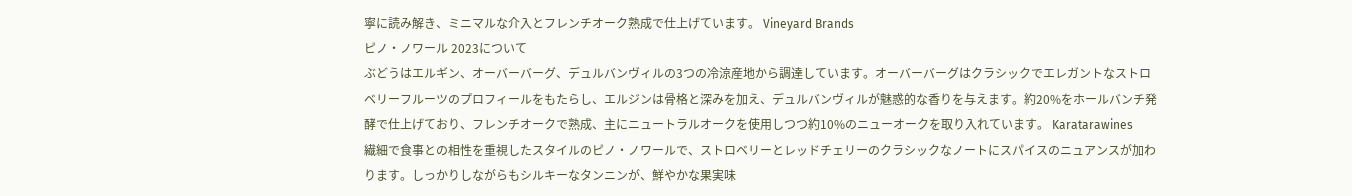寧に読み解き、ミニマルな介入とフレンチオーク熟成で仕上げています。 Vineyard Brands
ピノ・ノワール 2023について
ぶどうはエルギン、オーバーバーグ、デュルバンヴィルの3つの冷涼産地から調達しています。オーバーバーグはクラシックでエレガントなストロベリーフルーツのプロフィールをもたらし、エルジンは骨格と深みを加え、デュルバンヴィルが魅惑的な香りを与えます。約20%をホールバンチ発酵で仕上げており、フレンチオークで熟成、主にニュートラルオークを使用しつつ約10%のニューオークを取り入れています。 Karatarawines
繊細で食事との相性を重視したスタイルのピノ・ノワールで、ストロベリーとレッドチェリーのクラシックなノートにスパイスのニュアンスが加わります。しっかりしながらもシルキーなタンニンが、鮮やかな果実味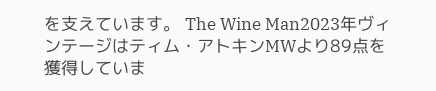を支えています。 The Wine Man2023年ヴィンテージはティム・アトキンMWより89点を獲得していま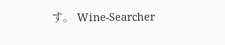す。 Wine-Searcher